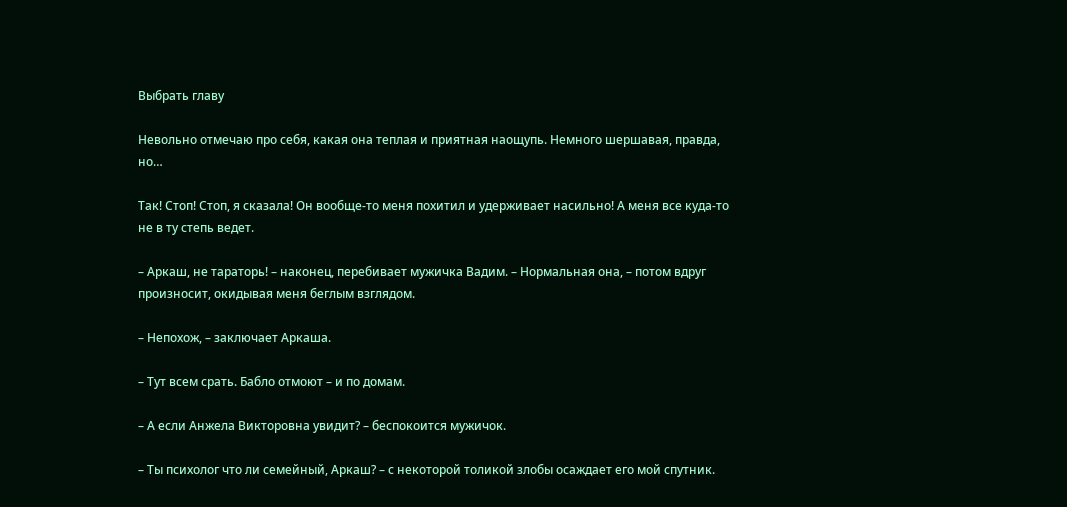Выбрать главу

Невольно отмечаю про себя, какая она теплая и приятная наощупь. Немного шершавая, правда, но…

Так! Стоп! Стоп, я сказала! Он вообще-то меня похитил и удерживает насильно! А меня все куда-то не в ту степь ведет.

– Аркаш, не тараторь! – наконец, перебивает мужичка Вадим. – Нормальная она, – потом вдруг произносит, окидывая меня беглым взглядом.

– Непохож, – заключает Аркаша.

– Тут всем срать. Бабло отмоют – и по домам.

– А если Анжела Викторовна увидит? – беспокоится мужичок.

– Ты психолог что ли семейный, Аркаш? – с некоторой толикой злобы осаждает его мой спутник.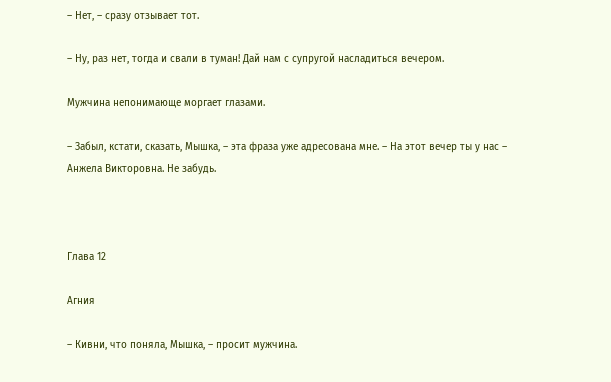– Нет, – сразу отзывает тот.

– Ну, раз нет, тогда и свали в туман! Дай нам с супругой насладиться вечером.

Мужчина непонимающе моргает глазами.

– Забыл, кстати, сказать, Мышка, – эта фраза уже адресована мне. – На этот вечер ты у нас – Анжела Викторовна. Не забудь.



Глава 12

Агния

– Кивни, что поняла, Мышка, – просит мужчина.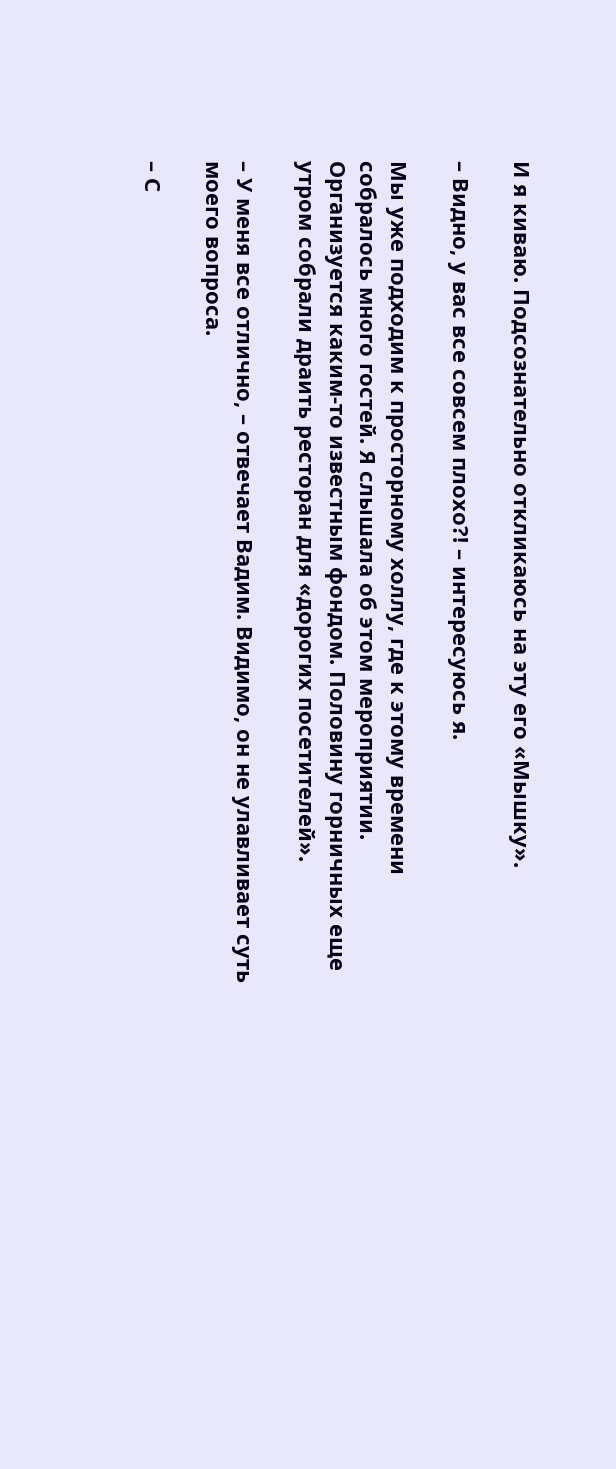И я киваю. Подсознательно откликаюсь на эту его «Мышку».

– Видно, у вас все совсем плохо?! – интересуюсь я.

Мы уже подходим к просторному холлу, где к этому времени собралось много гостей. Я слышала об этом мероприятии. Организуется каким-то известным фондом. Половину горничных еще утром собрали драить ресторан для «дорогих посетителей».

– У меня все отлично, – отвечает Вадим. Видимо, он не улавливает суть моего вопроса.

– С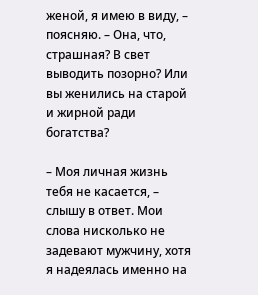женой, я имею в виду, – поясняю. – Она, что, страшная? В свет выводить позорно? Или вы женились на старой и жирной ради богатства?

– Моя личная жизнь тебя не касается, – слышу в ответ. Мои слова нисколько не задевают мужчину, хотя я надеялась именно на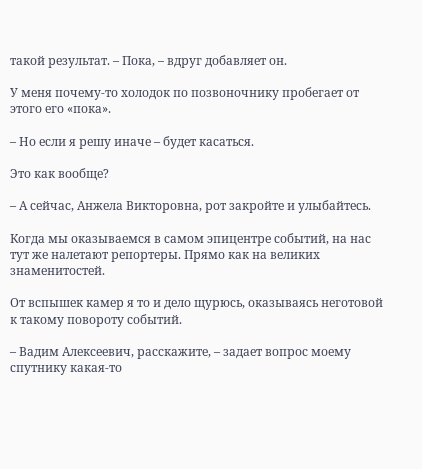такой результат. – Пока, – вдруг добавляет он.

У меня почему-то холодок по позвоночнику пробегает от этого его «пока».

– Но если я решу иначе – будет касаться.

Это как вообще?

– А сейчас, Анжела Викторовна, рот закройте и улыбайтесь.

Когда мы оказываемся в самом эпицентре событий, на нас тут же налетают репортеры. Прямо как на великих знаменитостей.

От вспышек камер я то и дело щурюсь, оказываясь неготовой к такому повороту событий.

– Вадим Алексеевич, расскажите, – задает вопрос моему спутнику какая-то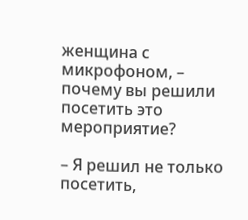женщина с микрофоном, – почему вы решили посетить это мероприятие?

– Я решил не только посетить,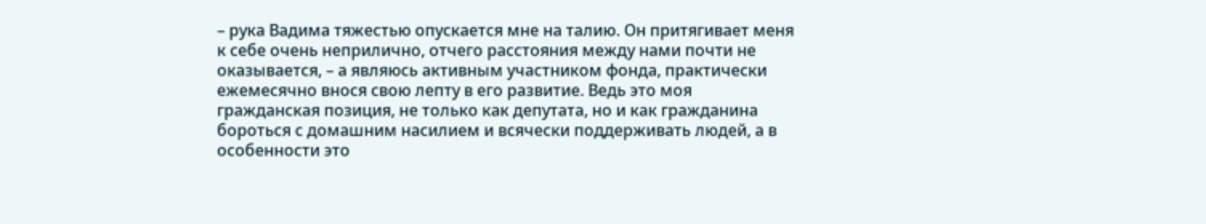– рука Вадима тяжестью опускается мне на талию. Он притягивает меня к себе очень неприлично, отчего расстояния между нами почти не оказывается, – а являюсь активным участником фонда, практически ежемесячно внося свою лепту в его развитие. Ведь это моя гражданская позиция, не только как депутата, но и как гражданина бороться с домашним насилием и всячески поддерживать людей, а в особенности это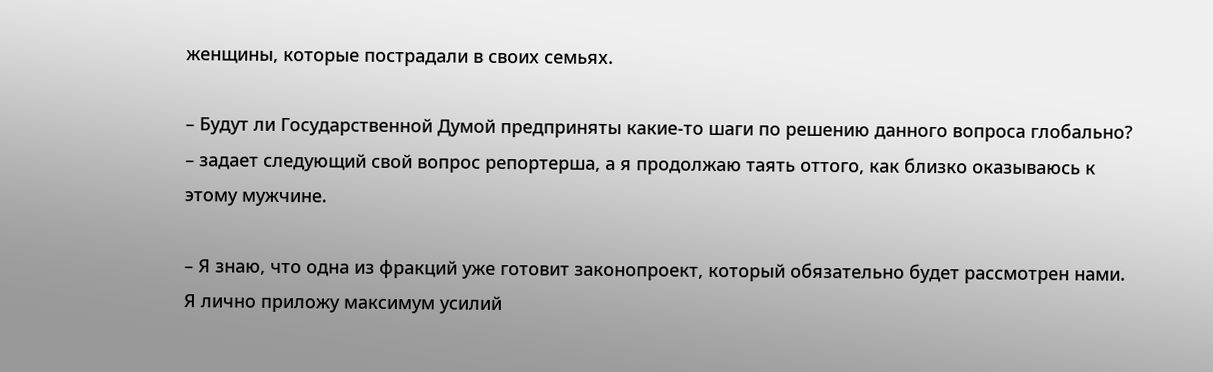женщины, которые пострадали в своих семьях.

– Будут ли Государственной Думой предприняты какие-то шаги по решению данного вопроса глобально? – задает следующий свой вопрос репортерша, а я продолжаю таять оттого, как близко оказываюсь к этому мужчине.

– Я знаю, что одна из фракций уже готовит законопроект, который обязательно будет рассмотрен нами. Я лично приложу максимум усилий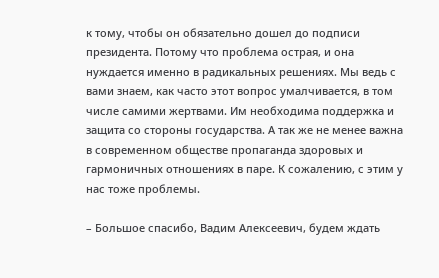к тому, чтобы он обязательно дошел до подписи президента. Потому что проблема острая, и она нуждается именно в радикальных решениях. Мы ведь с вами знаем, как часто этот вопрос умалчивается, в том числе самими жертвами. Им необходима поддержка и защита со стороны государства. А так же не менее важна в современном обществе пропаганда здоровых и гармоничных отношениях в паре. К сожалению, с этим у нас тоже проблемы.

– Большое спасибо, Вадим Алексеевич, будем ждать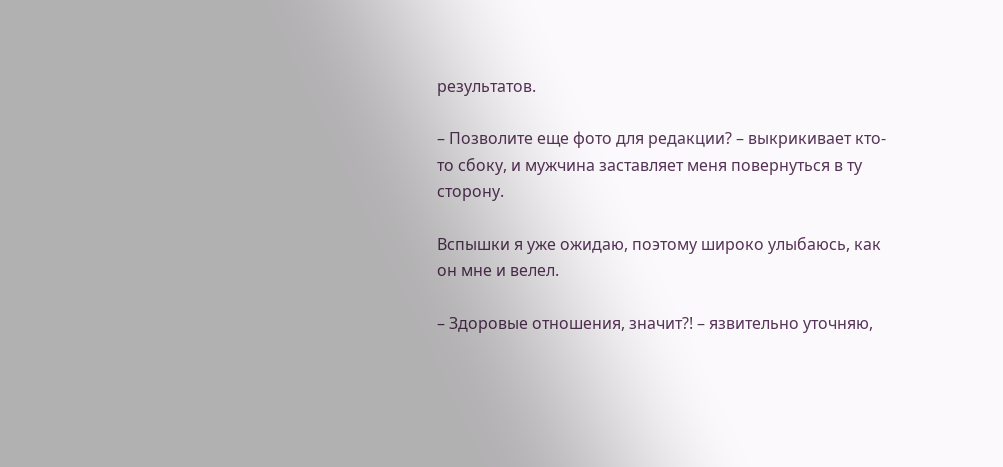результатов.

– Позволите еще фото для редакции? – выкрикивает кто-то сбоку, и мужчина заставляет меня повернуться в ту сторону.

Вспышки я уже ожидаю, поэтому широко улыбаюсь, как он мне и велел.

– Здоровые отношения, значит?! – язвительно уточняю,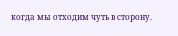когда мы отходим чуть в сторону.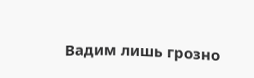Вадим лишь грозно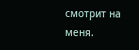смотрит на меня.